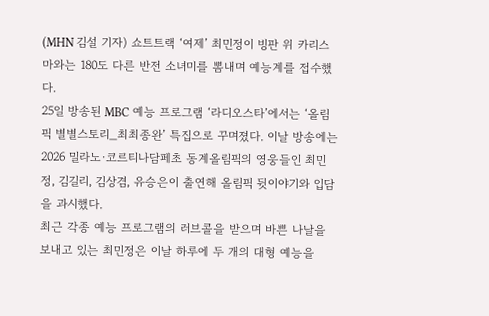(MHN 김설 기자) 쇼트트랙 ‘여제’ 최민정이 빙판 위 카리스마와는 180도 다른 반전 소녀미를 뽐내며 예능계를 접수했다.
25일 방송된 MBC 예능 프로그램 ‘라디오스타’에서는 ‘올림픽 별별스토리_최최종완’ 특집으로 꾸며졌다. 이날 방송에는 2026 밀라노·코르티나담페초 동계올림픽의 영웅들인 최민정, 김길리, 김상겸, 유승은이 출연해 올림픽 뒷이야기와 입담을 과시했다.
최근 각종 예능 프로그램의 러브콜을 받으며 바쁜 나날을 보내고 있는 최민정은 이날 하루에 두 개의 대형 예능을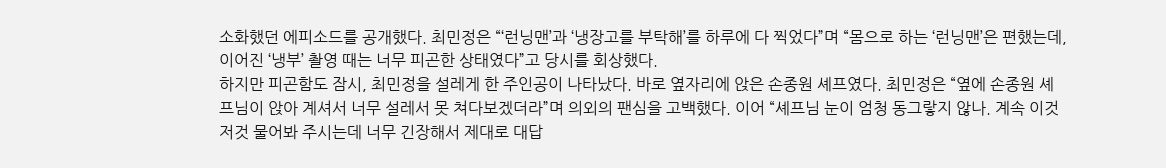소화했던 에피소드를 공개했다. 최민정은 “‘런닝맨’과 ‘냉장고를 부탁해’를 하루에 다 찍었다”며 “몸으로 하는 ‘런닝맨’은 편했는데, 이어진 ‘냉부’ 촬영 때는 너무 피곤한 상태였다”고 당시를 회상했다.
하지만 피곤함도 잠시, 최민정을 설레게 한 주인공이 나타났다. 바로 옆자리에 앉은 손종원 셰프였다. 최민정은 “옆에 손종원 셰프님이 앉아 계셔서 너무 설레서 못 쳐다보겠더라”며 의외의 팬심을 고백했다. 이어 “셰프님 눈이 엄청 동그랗지 않나. 계속 이것저것 물어봐 주시는데 너무 긴장해서 제대로 대답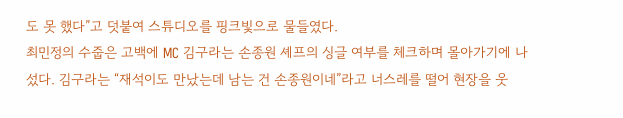도 못 했다”고 덧붙여 스튜디오를 핑크빛으로 물들였다.
최민정의 수줍은 고백에 MC 김구라는 손종원 셰프의 싱글 여부를 체크하며 몰아가기에 나섰다. 김구라는 “재석이도 만났는데 남는 건 손종원이네”라고 너스레를 떨어 현장을 웃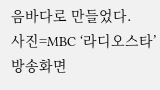음바다로 만들었다.
사진=MBC ‘라디오스타’ 방송화면